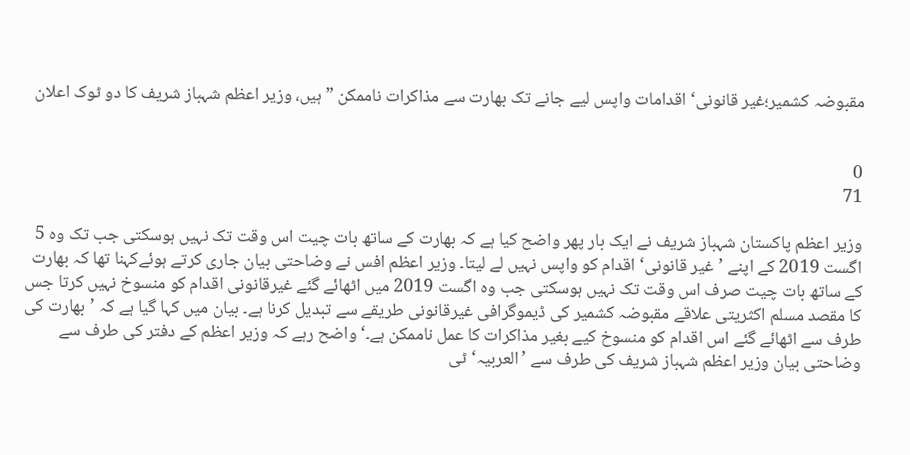مقبوضہ کشمیر؛غیر قانونی‘ اقدامات واپس لیے جانے تک بھارت سے مذاکرات ناممکن ”ہیں، وزیر اعظم شہباز شریف کا دو ٹوک اعلان


0
71

وزیر اعظم پاکستان شہباز شریف نے ایک بار پھر واضح کیا ہے کہ بھارت کے ساتھ بات چیت اس وقت تک نہیں ہوسکتی جب تک وہ 5 اگست 2019 کے اپنے ’غیر قانونی‘ اقدام کو واپس نہیں لے لیتا۔ وزیر اعظم افس نے وضاحتی بیان جاری کرتے ہوئےکہنا تھا کہ بھارت کے ساتھ بات چیت صرف اس وقت تک نہیں ہوسکتی جب وہ اگست 2019 میں اٹھائے گئے غیرقانونی اقدام کو منسوخ نہیں کرتا جس کا مقصد مسلم اکثریتی علاقے مقبوضہ کشمیر کی ڈیموگرافی غیرقانونی طریقے سے تبدیل کرنا ہے۔ بیان میں کہا گیا ہے کہ ’بھارت کی طرف سے اٹھائے گئے اس اقدام کو منسوخ کیے بغیر مذاکرات کا عمل ناممکن ہے۔‘ واضح رہے کہ وزیر اعظم کے دفتر کی طرف سے وضاحتی بیان وزیر اعظم شہباز شریف کی طرف سے ’العربیہ‘ ٹی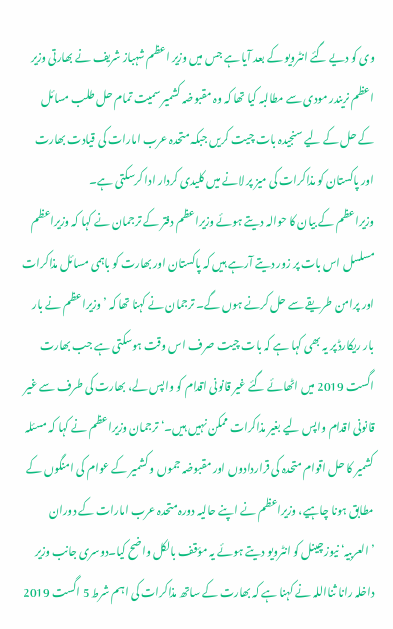وی کو دیے گئے انٹرویو کے بعد آیا ہے جس میں وزیر اعظم شہباز شریف نے بھارتی وزیر اعظم نریندر مودی سے مطالبہ کیا تھا کہ وہ مقبوضہ کشمیر سمیت تمام حل طلب مسائل کے حل کے لیے سنجیدہ بات چیت کریں جبکہ متحدہ عرب امارات کی قیادت بھارت اور پاکستان کو مذاکرات کی میز پر لانے میں کلیدی کردار ادا کرسکتی ہے۔
وزیراعظم کے بیان کا حوالہ دیتے ہوئے وزیراعظم دفتر کے ترجمان نے کہا کہ وزیراعظم مسلسل اس بات پر زور دیتے آرہے ہیں کہ پاکستان اور بھارت کو باہمی مسائل مذاکرات اور پرامن طریقے سے حل کرنے ہوں گے۔ ترجمان نے کہنا تھا کہ ’وزیراعظم نے بار بار ریکارڈ پر یہ بھی کہا ہے کہ بات چیت صرف اس وقت ہوسکتی ہے جب بھارت اگست 2019 میں اٹھائے گئے غیر قانونی اقدام کو واپس لے، بھارت کی طرف سے غیر قانونی اقدام واپس لیے بغیر مذاکرات ممکن نہیں ہیں۔‘ ترجمان وزیراعظم نے کہا کہ مسئلہ کشمیر کا حل اقوام متحدہ کی قراردادوں اور مقبوضہ جموں و کشمیر کے عوام کی امنگوں کے مطابق ہونا چاہیے، وزیراعظم نے اپنے حالیہ دورہ متحدہ عرب امارات کے دوران ’العربیہ‘ نیوز چینل کو انٹرویو دیتے ہوئے یہ مؤقف بالکل واضح کیا۔دوسری جانب وزیر داخلہ رانا ثنااللہ نے کہنا ہے کہ بھارت کے ساتھ مذاکرات کی اہم شرط 5 اگست 2019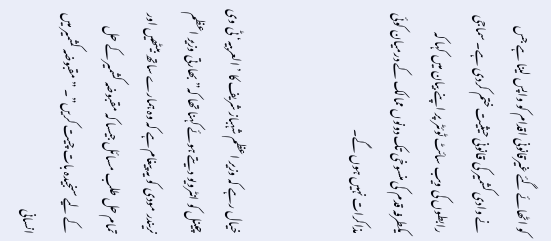کو اٹھائے گئے غیرقانونی اقدام کو واپس لینا ہے جس نے وادی کشمیر کی قانونی حیثیت ختم کردی ہے۔ سماجی رابطوں کی ویب سائٹ ٹوئٹر پر اپنے بیان میں کہا کہ یکطرفہ قدم کی منسوخی تک دونوں ممالک کے درمیان کوئی مذاکرات نہیں ہوں گے۔


خیال رہے کہ وزیر اعظم شہباز شریف کا ’العربیہ‘ ٹی وی چینل کو انٹرویو دیتے ہوئے کہنا تھا کہ” بھارتی وزیر اعظم نریندر مودی کو یہ پیغام ہے کہ وہ ہمارے ساتھ بیٹھیں اور تمام حل طلب مسائل جیسا کہ مقبوضہ کشمیر کے حل کے لیے سنجیدہ بات چیت کریں”۔ ”مقبوضہ کشمیر میں انسانی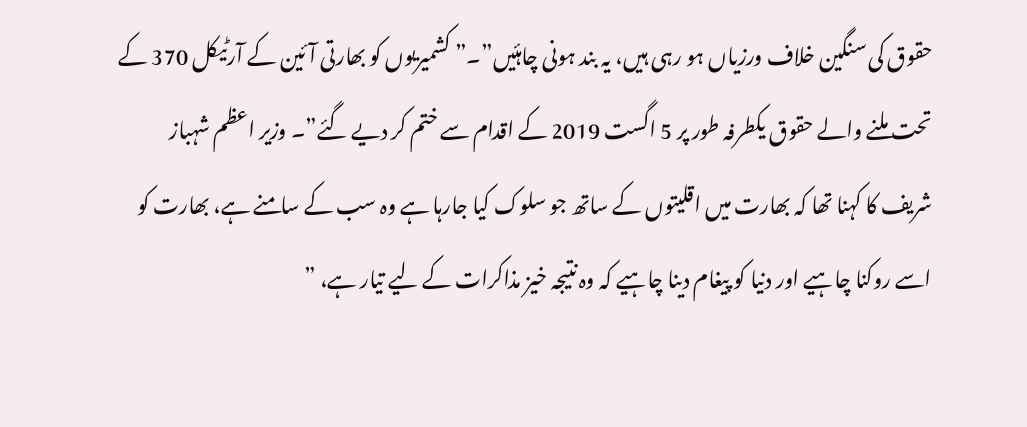حقوق کی سنگین خلاف ورزیاں ہو رہی ہیں، یہ بند ہونی چاہئیں”۔” کشمیریوں کو بھارتی آئین کے آرٹیکل 370 کے تحت ملنے والے حقوق یکطرفہ طور پر 5 اگست 2019 کے اقدام سے ختم کر دیے گئے”۔ وزیر اعظم شہباز شریف کا کہنا تھا کہ بھارت میں اقلیتوں کے ساتھ جو سلوک کیا جارہا ہے وہ سب کے سامنے ہے، بھارت کو اسے روکنا چاہیے اور دنیا کو پیغام دینا چاہیے کہ وہ نتیجہ خیز مذاکرات کے لیے تیار ہے، ”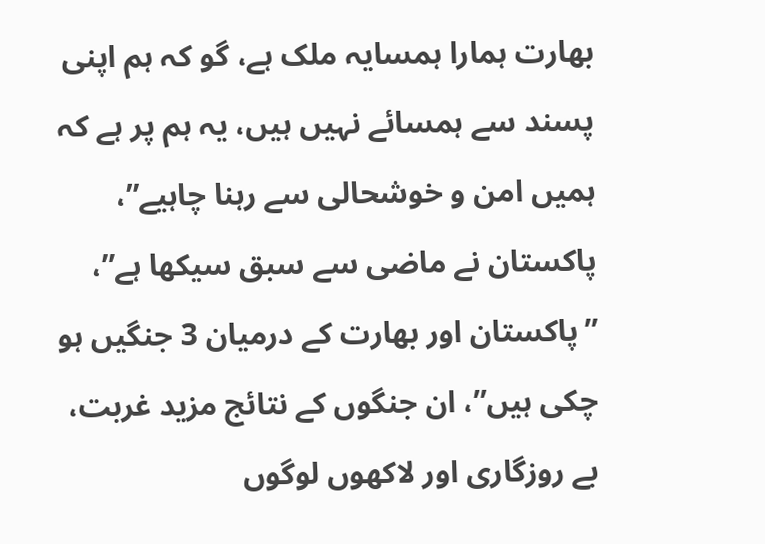بھارت ہمارا ہمسایہ ملک ہے، گو کہ ہم اپنی پسند سے ہمسائے نہیں ہیں، یہ ہم پر ہے کہ ہمیں امن و خوشحالی سے رہنا چاہیے”، پاکستان نے ماضی سے سبق سیکھا ہے”، ”پاکستان اور بھارت کے درمیان 3 جنگیں ہو چکی ہیں”، ان جنگوں کے نتائج مزید غربت، بے روزگاری اور لاکھوں لوگوں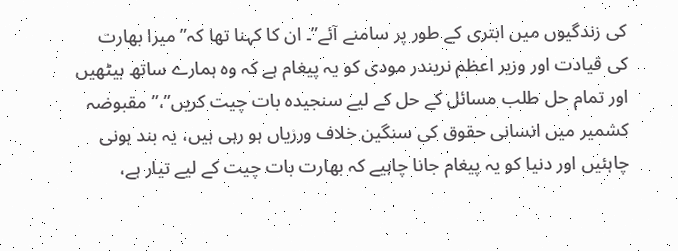کی زندگیوں میں ابتری کے طور پر سامنے آئے”۔ ان کا کہنا تھا کہ” میرا بھارت کی قیادت اور وزیر اعظم نریندر مودی کو یہ پیغام ہے کہ وہ ہمارے ساتھ بیٹھیں اور تمام حل طلب مسائل کے حل کے لیے سنجیدہ بات چیت کریں”،” مقبوضہ کشمیر میں انسانی حقوق کی سنگین خلاف ورزیاں ہو رہی ہیں، یہ بند ہونی چاہئیں اور دنیا کو یہ پیغام جانا چاہیے کہ بھارت بات چیت کے لیے تیار ہے،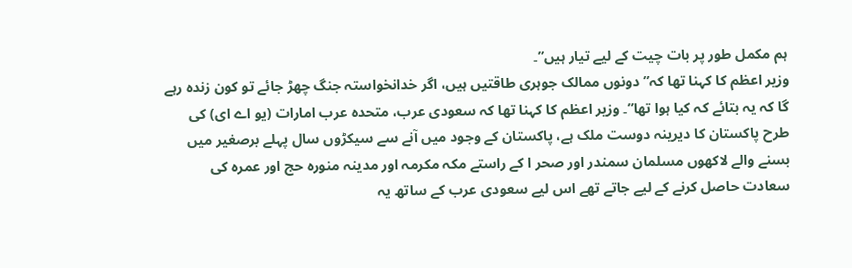ہم مکمل طور پر بات چیت کے لیے تیار ہیں”۔
وزیر اعظم کا کہنا تھا کہ” دونوں ممالک جوہری طاقتیں ہیں، اگر خدانخواستہ جنگ چھڑ جائے تو کون زندہ رہے گا کہ یہ بتائے کہ کیا ہوا تھا”۔ وزیر اعظم کا کہنا تھا کہ سعودی عرب، متحدہ عرب امارات (یو اے ای) کی طرح پاکستان کا دیرینہ دوست ملک ہے، پاکستان کے وجود میں آنے سے سیکڑوں سال پہلے برصغیر میں بسنے والے لاکھوں مسلمان سمندر اور صحر ا کے راستے مکہ مکرمہ اور مدینہ منورہ حج اور عمرہ کی سعادت حاصل کرنے کے لیے جاتے تھے اس لیے سعودی عرب کے ساتھ یہ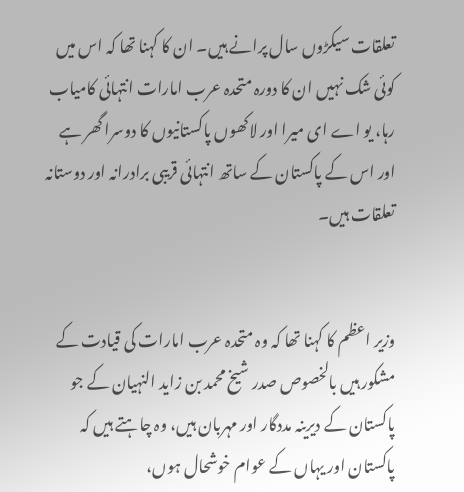تعلقات سیکڑوں سال پرانے ہیں۔ ان کا کہنا تھا کہ اس میں کوئی شک نہیں ان کا دورہ متحدہ عرب امارات انتہائی کامیاب رہا، یو اے ای میرا اور لاکھوں پاکستانیوں کا دوسرا گھر ہے اور اس کے پاکستان کے ساتھ انتہائی قریبی برادرانہ اور دوستانہ تعلقات ہیں۔


وزیر اعظم کا کہنا تھا کہ وہ متحدہ عرب امارات کی قیادت کے مشکور ہیں بالخصوص صدر شیخ محمد بن زاید النہیان کے جو پاکستان کے دیرینہ مددگار اور مہربان ہیں، وہ چاہتے ہیں کہ پاکستان اور یہاں کے عوام خوشحال ہوں،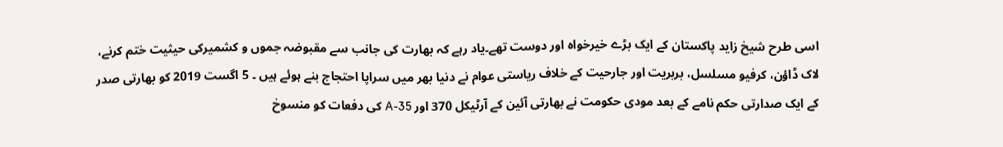اسی طرح شیخ زاید پاکستان کے ایک بڑے خیرخواہ اور دوست تھے۔یاد رہے کہ بھارت کی جانب سے مقبوضہ جموں و کشمیرکی حیثیت ختم کرنے، لاک ڈاؤن، کرفیو مسلسل، بربریت اور جارحیت کے خلاف ریاستی عوام نے دنیا بھر میں سراپا احتجاج بنے ہوئے ہیں ۔ 5 اگست 2019 کو بھارتی صدر کے ایک صدارتی حکم نامے کے بعد مودی حکومت نے بھارتی آئین کے آرٹیکل 370 اور 35-A کی دفعات کو منسوخ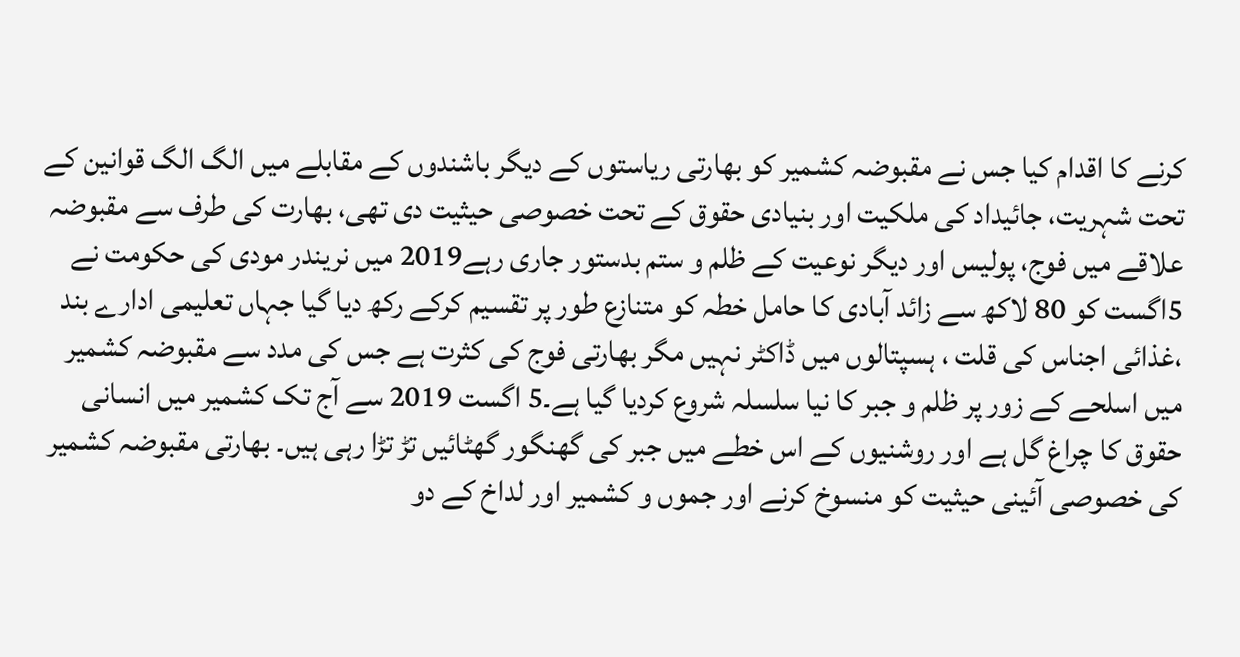کرنے کا اقدام کیا جس نے مقبوضہ کشمیر کو بھارتی ریاستوں کے دیگر باشندوں کے مقابلے میں الگ الگ قوانین کے تحت شہریت، جائیداد کی ملکیت اور بنیادی حقوق کے تحت خصوصی حیثیت دی تھی، بھارت کی طرف سے مقبوضہ علاقے میں فوج، پولیس اور دیگر نوعیت کے ظلم و ستم بدستور جاری رہے2019 میں نریندر مودی کی حکومت نے 5اگست کو 80 لاکھ سے زائد آبادی کا حامل خطہ کو متنازع طور پر تقسیم کرکے رکھ دیا گیا جہاں تعلیمی ادارے بند ،غذائی اجناس کی قلت ، ہسپتالوں میں ڈاکٹر نہیں مگر بھارتی فوج کی کثرت ہے جس کی مدد سے مقبوضہ کشمیر میں اسلحے کے زور پر ظلم و جبر کا نیا سلسلہ شروع کردیا گیا ہے۔5 اگست 2019 سے آج تک کشمیر میں انسانی حقوق کا چراغ گل ہے اور روشنیوں کے اس خطے میں جبر کی گھنگور گھٹائیں تڑ تڑا رہی ہیں۔ بھارتی مقبوضہ کشمیر کی خصوصی آئینی حیثیت کو منسوخ کرنے اور جموں و کشمیر اور لداخ کے دو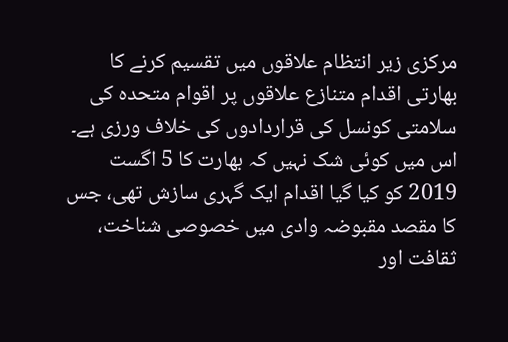مرکزی زیر انتظام علاقوں میں تقسیم کرنے کا بھارتی اقدام متنازع علاقوں پر اقوام متحدہ کی سلامتی کونسل کی قراردادوں کی خلاف ورزی ہے۔ اس میں کوئی شک نہیں کہ بھارت کا 5 اگست 2019 کو کیا گیا اقدام ایک گہری سازش تھی، جس کا مقصد مقبوضہ وادی میں خصوصی شناخت، ثقافت اور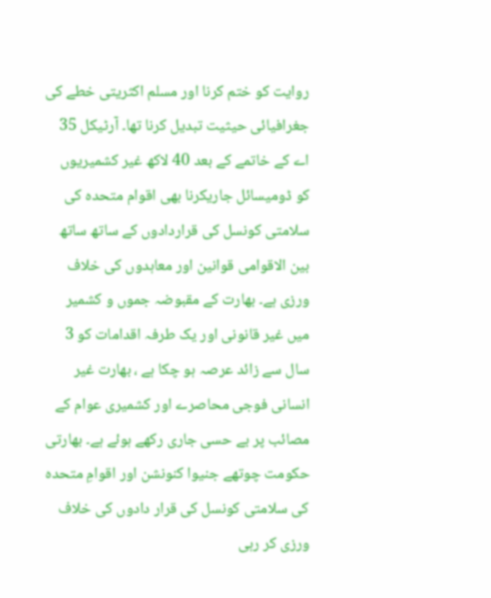روایت کو ختم کرنا اور مسلم اکثریتی خطے کی جغرافیائی حیثیت تبدیل کرنا تھا۔ آرٹیکل 35 اے کے خاتمے کے بعد 40 لاکھ غیر کشمیریوں کو ڈومیسائل جاریکرنا بھی اقوام متحدہ کی سلامتی کونسل کی قراردادوں کے ساتھ ساتھ بین الاقوامی قوانین اور معاہدوں کی خلاف ورزی ہے۔ بھارت کے مقبوضہ جموں و کشمیر میں غیر قانونی اور یک طرفہ اقدامات کو 3 سال سے زائد عرصہ ہو چکا ہے ، بھارت غیر انسانی فوجی محاصرے اور کشمیری عوام کے مصائب پر بے حسی جاری رکھے ہوئے ہے۔ بھارتی حکومت چوتھے جنیوا کنونشن اور اقوامِ متحدہ کی سلامتی کونسل کی قرار دادوں کی خلاف ورزی کر رہی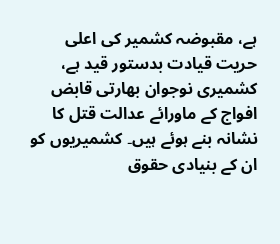ہے، مقبوضہ کشمیر کی اعلی حریت قیادت بدستور قید ہے، کشمیری نوجوان بھارتی قابض افواج کے ماورائے عدالت قتل کا نشانہ بنے ہوئے ہیں۔ کشمیریوں کو ان کے بنیادی حقوق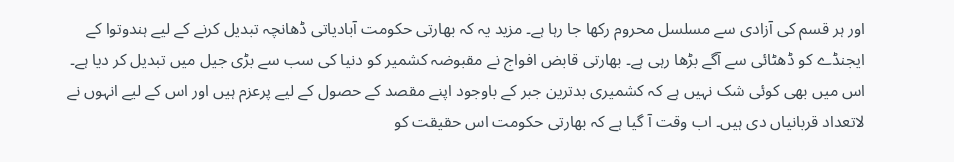اور ہر قسم کی آزادی سے مسلسل محروم رکھا جا رہا ہے۔ مزید یہ کہ بھارتی حکومت آبادیاتی ڈھانچہ تبدیل کرنے کے لیے ہندوتوا کے ایجنڈے کو ڈھٹائی سے آگے بڑھا رہی ہے۔ بھارتی قابض افواج نے مقبوضہ کشمیر کو دنیا کی سب سے بڑی جیل میں تبدیل کر دیا ہے۔ اس میں بھی کوئی شک نہیں ہے کہ کشمیری بدترین جبر کے باوجود اپنے مقصد کے حصول کے لیے پرعزم ہیں اور اس کے لیے انہوں نے لاتعداد قربانیاں دی ہیں۔ اب وقت آ گیا ہے کہ بھارتی حکومت اس حقیقت کو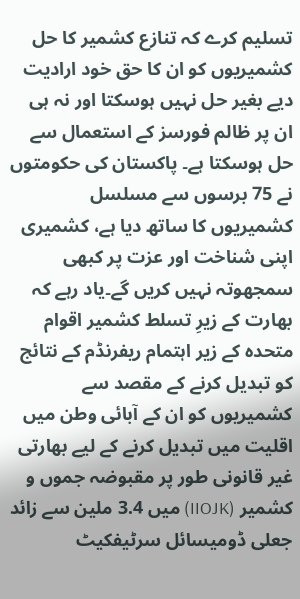تسلیم کرے کہ تنازع کشمیر کا حل کشمیریوں کو ان کا حق خود ارادیت دیے بغیر حل نہیں ہوسکتا اور نہ ہی ان پر ظالم فورسز کے استعمال سے حل ہوسکتا ہے۔ پاکستان کی حکومتوں نے 75 برسوں سے مسلسل کشمیریوں کا ساتھ دیا ہے، کشمیری اپنی شناخت اور عزت پر کبھی سمجھوتہ نہیں کریں گے۔یاد رہے کہ بھارت کے زیرِ تسلط کشمیر اقوام متحدہ کے زیر اہتمام ریفرنڈم کے نتائج کو تبدیل کرنے کے مقصد سے کشمیریوں کو ان کے آبائی وطن میں اقلیت میں تبدیل کرنے کے لیے بھارتی غیر قانونی طور پر مقبوضہ جموں و کشمیر (IIOJK) میں 3.4 ملین سے زائد جعلی ڈومیسائل سرٹیفکیٹ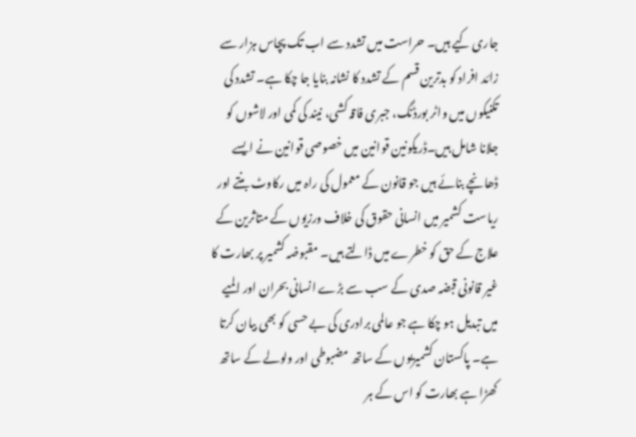جاری کیے ہیں۔ حراست میں تشدد سے اب تک پچاس ہزار سے زائد افراد کو بدترین قسم کے تشدد کا نشانہ بنایا جا چکا ہے۔ تشدد کی تکنیکوں میں واٹر بورڈنگ، جبری فاقہ کشی، نیند کی کمی اور لاشوں کو جلانا شامل ہیں۔ڈریکونین قوانین میں خصوصی قوانین نے ایسے ڈھانچے بنائے ہیں جو قانون کے معمول کی راہ میں رکاوٹ بنتے اور ریاست کشمیر میں انسانی حقوق کی خلاف ورزیوں کے متاثرین کے علاج کے حق کو خطرے میں ڈالتے ہیں۔ مقبوضہ کشمیر پر بھارت کا غیر قانونی قبضہ صدی کے سب سے بڑے انسانی بحران اور المیے میں تبدیل ہو چکا ہے جو عالمی برادری کی بے حسی کو بھی بیان کرتا ہے۔ پاکستان کشمیریوں کے ساتھ مضبوطی اور ولولے کے ساتھ کھڑا ہے بھارت کو اس کے ہر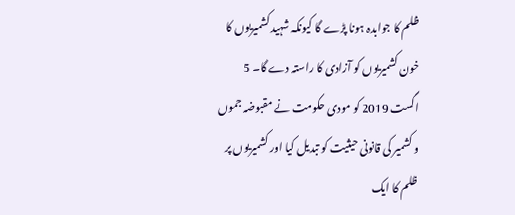ظلم کا جوابدہ ہونا پڑے گا کیونکہ شہید کشمیریوں کا خون کشمیریوں کو آزادی کا راستہ دے گا۔ 5 اگست 2019 کو مودی حکومت نے مقبوضہ جموں و کشمیر کی قانونی حیثیت کو تبدیل کیا اور کشمیریوں پر ظلم کا ایک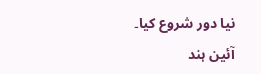نیا دور شروع کیا۔ آئین ہند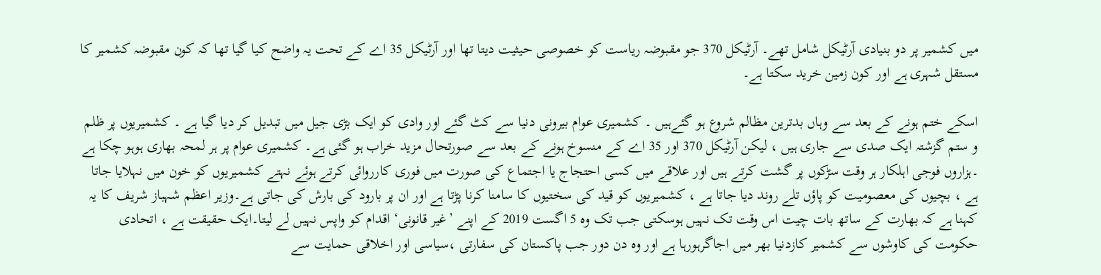میں کشمیر پر دو بنیادی آرٹیکل شامل تھے۔ آرٹیکل 370 جو مقبوضہ ریاست کو خصوصی حیثیت دیتا تھا اور آرٹیکل 35 اے کے تحت یہ واضح کیا گیا تھا کہ کون مقبوضہ کشمیر کا مستقل شہری ہے اور کون زمین خرید سکتا ہے۔

اسکے ختم ہونے کے بعد سے وہاں بدترین مظالم شروع ہو گئےہیں ۔ کشمیری عوام بیرونی دنیا سے کٹ گئے اور وادی کو ایک بڑی جیل میں تبدیل کر دیا گیا ہے ۔ کشمیریوں پر ظلم و ستم گزشتہ ایک صدی سے جاری ہیں ، لیکن آرٹیکل 370 اور 35 اے کے منسوخ ہونے کے بعد سے صورتحال مزید خراب ہو گئی ہے۔ کشمیری عوام پر ہر لمحہ بھاری ہوہو چکا ہے ۔ہزاروں فوجی اہلکار ہر وقت سڑکوں پر گشت کرتے ہیں اور علاقے میں کسی احتجاج یا اجتماع کی صورت میں فوری کارروائی کرتے ہوئے نہتے کشمیریوں کو خون میں نہلایا جاتا ہے ، بچیوں کی معصومیت کو پاؤں تلے روند دیا جاتا ہے ، کشمیریوں کو قید کی سختیوں کا سامنا کرنا پڑتا ہے اور ان پر بارود کی بارش کی جاتی ہے۔وزیر اعظم شہباز شریف کا یہ کہنا ہے کہ بھارت کے ساتھ بات چیت اس وقت تک نہیں ہوسکتی جب تک وہ 5 اگست 2019 کے اپنے ’غیر قانونی‘ اقدام کو واپس نہیں لے لیتا۔ایک حقیقت ہے ، اتحادی حکومت کی کاوشوں سے کشمیر کازدنیا بھر میں اجاگرہورہا ہے اور وہ دن دور جب پاکستان کی سفارتی ،سیاسی اور اخلاقی حمایت سے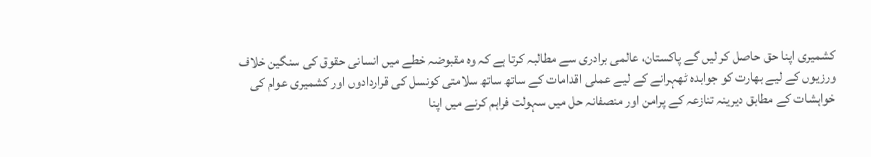کشمیری اپنا حق حاصل کر لیں گے پاکستان، عالمی برادری سے مطالبہ کرتا ہے کہ وہ مقبوضہ خطے میں انسانی حقوق کی سنگین خلاف ورزیوں کے لیے بھارت کو جوابدہ ٹھہرانے کے لیے عملی اقدامات کے ساتھ ساتھ سلامتی کونسل کی قراردادوں اور کشمیری عوام کی خواہشات کے مطابق دیرینہ تنازعہ کے پرامن اور منصفانہ حل میں سہولت فراہم کرنے میں اپنا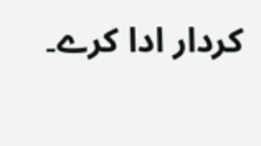کردار ادا کرے۔